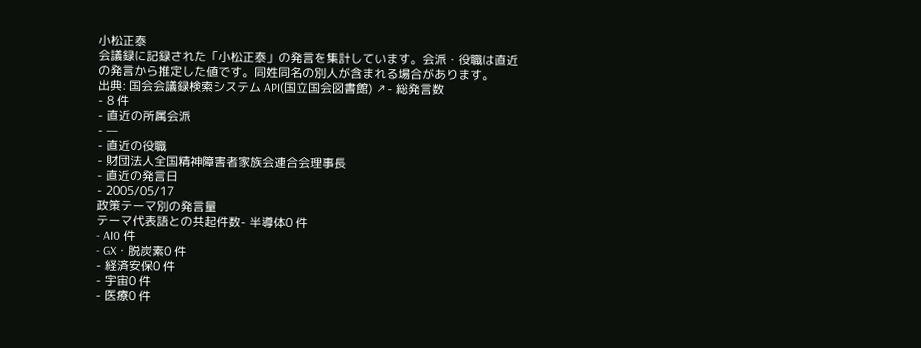小松正泰
会議録に記録された「小松正泰」の発言を集計しています。会派・役職は直近の発言から推定した値です。同姓同名の別人が含まれる場合があります。
出典: 国会会議録検索システム API(国立国会図書館) ↗- 総発言数
- 8 件
- 直近の所属会派
- —
- 直近の役職
- 財団法人全国精神障害者家族会連合会理事長
- 直近の発言日
- 2005/05/17
政策テーマ別の発言量
テーマ代表語との共起件数- 半導体0 件
- AI0 件
- GX・脱炭素0 件
- 経済安保0 件
- 宇宙0 件
- 医療0 件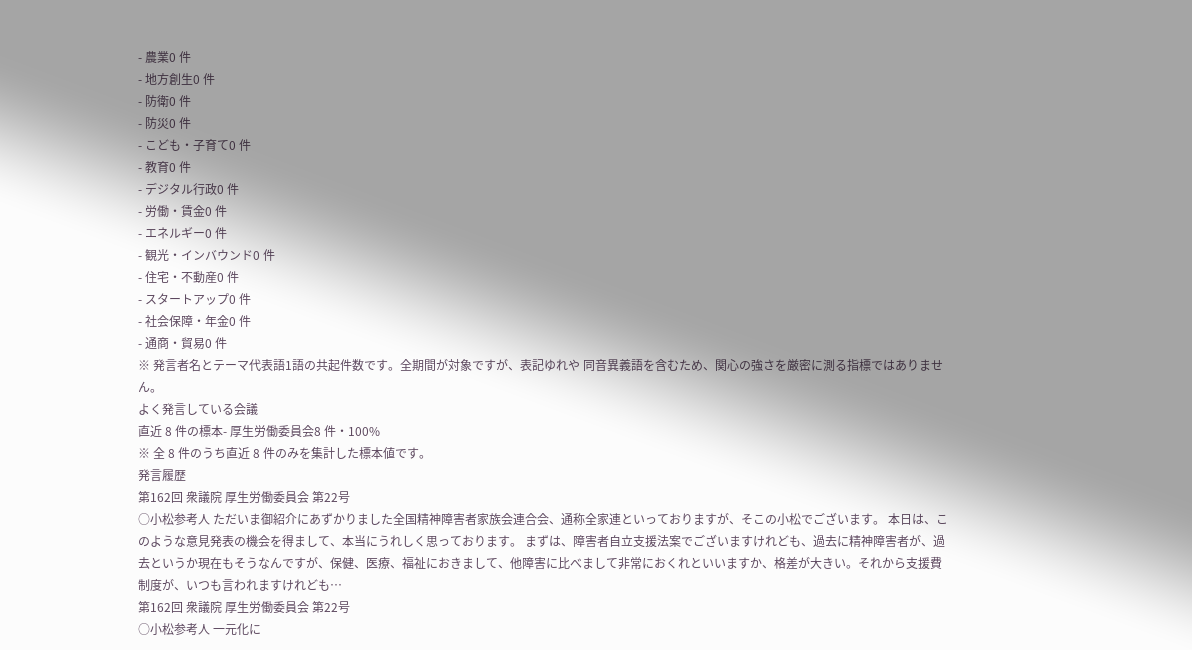- 農業0 件
- 地方創生0 件
- 防衛0 件
- 防災0 件
- こども・子育て0 件
- 教育0 件
- デジタル行政0 件
- 労働・賃金0 件
- エネルギー0 件
- 観光・インバウンド0 件
- 住宅・不動産0 件
- スタートアップ0 件
- 社会保障・年金0 件
- 通商・貿易0 件
※ 発言者名とテーマ代表語1語の共起件数です。全期間が対象ですが、表記ゆれや 同音異義語を含むため、関心の強さを厳密に測る指標ではありません。
よく発言している会議
直近 8 件の標本- 厚生労働委員会8 件・100%
※ 全 8 件のうち直近 8 件のみを集計した標本値です。
発言履歴
第162回 衆議院 厚生労働委員会 第22号
○小松参考人 ただいま御紹介にあずかりました全国精神障害者家族会連合会、通称全家連といっておりますが、そこの小松でございます。 本日は、このような意見発表の機会を得まして、本当にうれしく思っております。 まずは、障害者自立支援法案でございますけれども、過去に精神障害者が、過去というか現在もそうなんですが、保健、医療、福祉におきまして、他障害に比べまして非常におくれといいますか、格差が大きい。それから支援費制度が、いつも言われますけれども…
第162回 衆議院 厚生労働委員会 第22号
○小松参考人 一元化に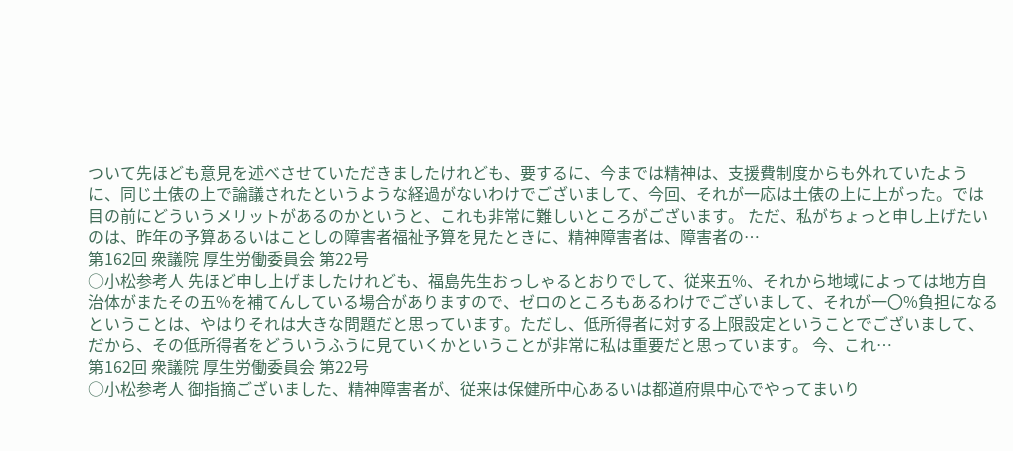ついて先ほども意見を述べさせていただきましたけれども、要するに、今までは精神は、支援費制度からも外れていたように、同じ土俵の上で論議されたというような経過がないわけでございまして、今回、それが一応は土俵の上に上がった。では目の前にどういうメリットがあるのかというと、これも非常に難しいところがございます。 ただ、私がちょっと申し上げたいのは、昨年の予算あるいはことしの障害者福祉予算を見たときに、精神障害者は、障害者の…
第162回 衆議院 厚生労働委員会 第22号
○小松参考人 先ほど申し上げましたけれども、福島先生おっしゃるとおりでして、従来五%、それから地域によっては地方自治体がまたその五%を補てんしている場合がありますので、ゼロのところもあるわけでございまして、それが一〇%負担になるということは、やはりそれは大きな問題だと思っています。ただし、低所得者に対する上限設定ということでございまして、だから、その低所得者をどういうふうに見ていくかということが非常に私は重要だと思っています。 今、これ…
第162回 衆議院 厚生労働委員会 第22号
○小松参考人 御指摘ございました、精神障害者が、従来は保健所中心あるいは都道府県中心でやってまいり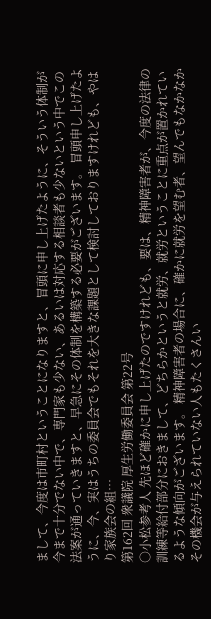まして、今度は市町村ということになりますと、冒頭に申し上げたように、そういう体制が今まで十分でない中で、専門家も少ない、あるいは対応する相談者も少ないという中でこの法案が通っていきますと、早急にその体制を構築する必要がございます。 冒頭申し上げたように、今、実はうちの委員会でもそれを大きな課題として検討しておりますけれども、やはり家族会の組…
第162回 衆議院 厚生労働委員会 第22号
○小松参考人 先ほど確かに申し上げたのですけれども、要は、精神障害者が、今度の法律の訓練等給付部分におきまして、どちらかというと就労、就労ということに重点が置かれているような傾向がございます。 精神障害者の場合に、確かに就労を望む者、望んでもなかなかその機会が与えられていない人もたくさんい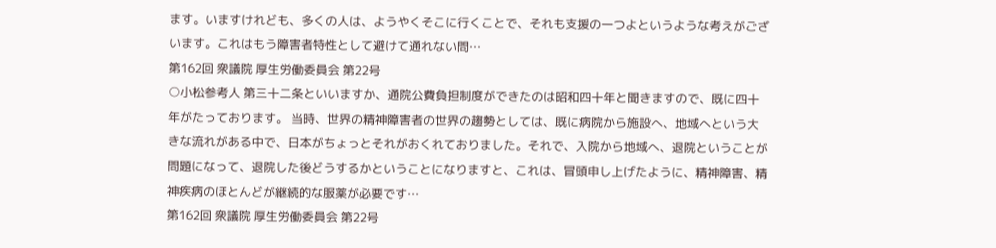ます。いますけれども、多くの人は、ようやくそこに行くことで、それも支援の一つよというような考えがございます。これはもう障害者特性として避けて通れない問…
第162回 衆議院 厚生労働委員会 第22号
○小松参考人 第三十二条といいますか、通院公費負担制度ができたのは昭和四十年と聞きますので、既に四十年がたっております。 当時、世界の精神障害者の世界の趨勢としては、既に病院から施設へ、地域へという大きな流れがある中で、日本がちょっとそれがおくれておりました。それで、入院から地域へ、退院ということが問題になって、退院した後どうするかということになりますと、これは、冒頭申し上げたように、精神障害、精神疾病のほとんどが継続的な服薬が必要です…
第162回 衆議院 厚生労働委員会 第22号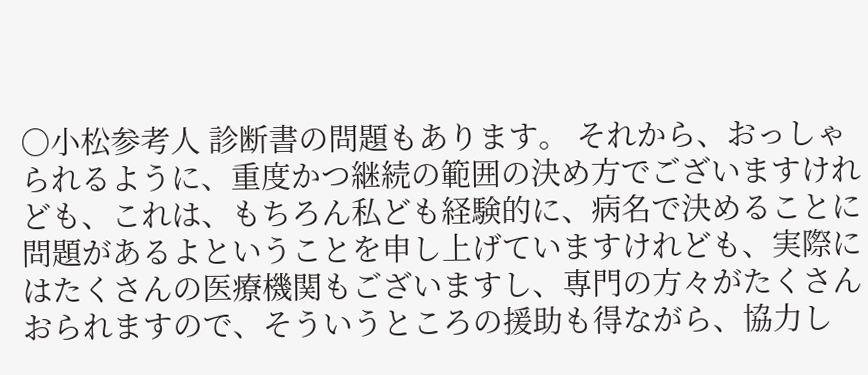○小松参考人 診断書の問題もあります。 それから、おっしゃられるように、重度かつ継続の範囲の決め方でございますけれども、これは、もちろん私ども経験的に、病名で決めることに問題があるよということを申し上げていますけれども、実際にはたくさんの医療機関もございますし、専門の方々がたくさんおられますので、そういうところの援助も得ながら、協力し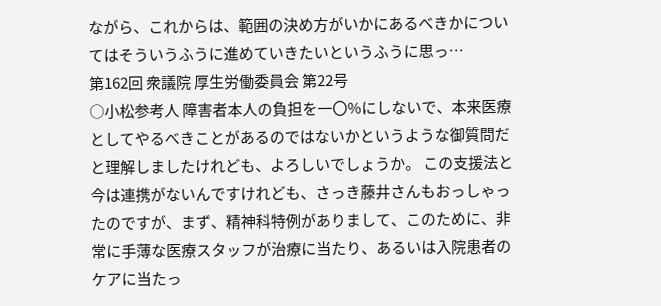ながら、これからは、範囲の決め方がいかにあるべきかについてはそういうふうに進めていきたいというふうに思っ…
第162回 衆議院 厚生労働委員会 第22号
○小松参考人 障害者本人の負担を一〇%にしないで、本来医療としてやるべきことがあるのではないかというような御質問だと理解しましたけれども、よろしいでしょうか。 この支援法と今は連携がないんですけれども、さっき藤井さんもおっしゃったのですが、まず、精神科特例がありまして、このために、非常に手薄な医療スタッフが治療に当たり、あるいは入院患者のケアに当たっ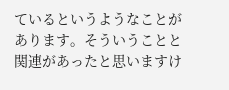ているというようなことがあります。そういうことと関連があったと思いますけ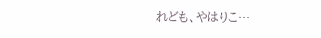れども、やはりこ…